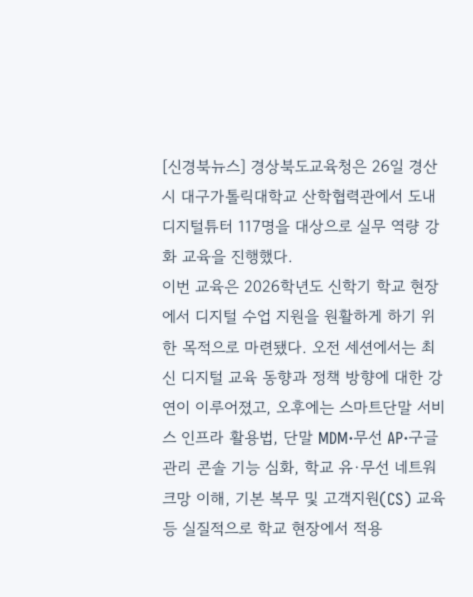[신경북뉴스] 경상북도교육청은 26일 경산시 대구가톨릭대학교 산학협력관에서 도내 디지털튜터 117명을 대상으로 실무 역량 강화 교육을 진행했다.
이번 교육은 2026학년도 신학기 학교 현장에서 디지털 수업 지원을 원활하게 하기 위한 목적으로 마련됐다. 오전 세션에서는 최신 디지털 교육 동향과 정책 방향에 대한 강연이 이루어졌고, 오후에는 스마트단말 서비스 인프라 활용법, 단말 MDM·무선 AP·구글 관리 콘솔 기능 심화, 학교 유·무선 네트워크망 이해, 기본 복무 및 고객지원(CS) 교육 등 실질적으로 학교 현장에서 적용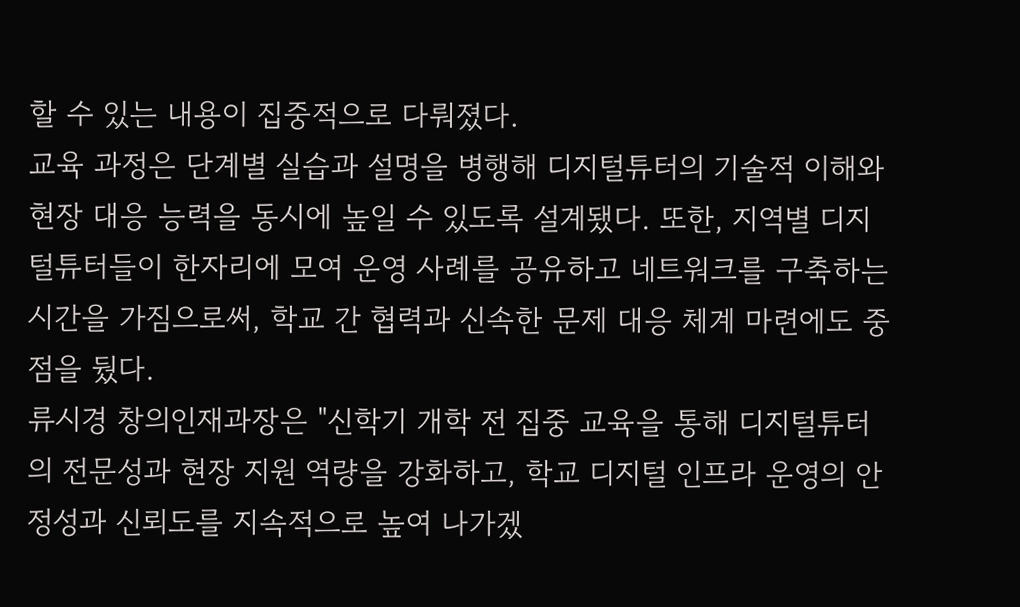할 수 있는 내용이 집중적으로 다뤄졌다.
교육 과정은 단계별 실습과 설명을 병행해 디지털튜터의 기술적 이해와 현장 대응 능력을 동시에 높일 수 있도록 설계됐다. 또한, 지역별 디지털튜터들이 한자리에 모여 운영 사례를 공유하고 네트워크를 구축하는 시간을 가짐으로써, 학교 간 협력과 신속한 문제 대응 체계 마련에도 중점을 뒀다.
류시경 창의인재과장은 "신학기 개학 전 집중 교육을 통해 디지털튜터의 전문성과 현장 지원 역량을 강화하고, 학교 디지털 인프라 운영의 안정성과 신뢰도를 지속적으로 높여 나가겠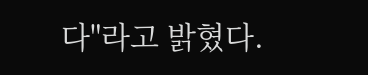다"라고 밝혔다.